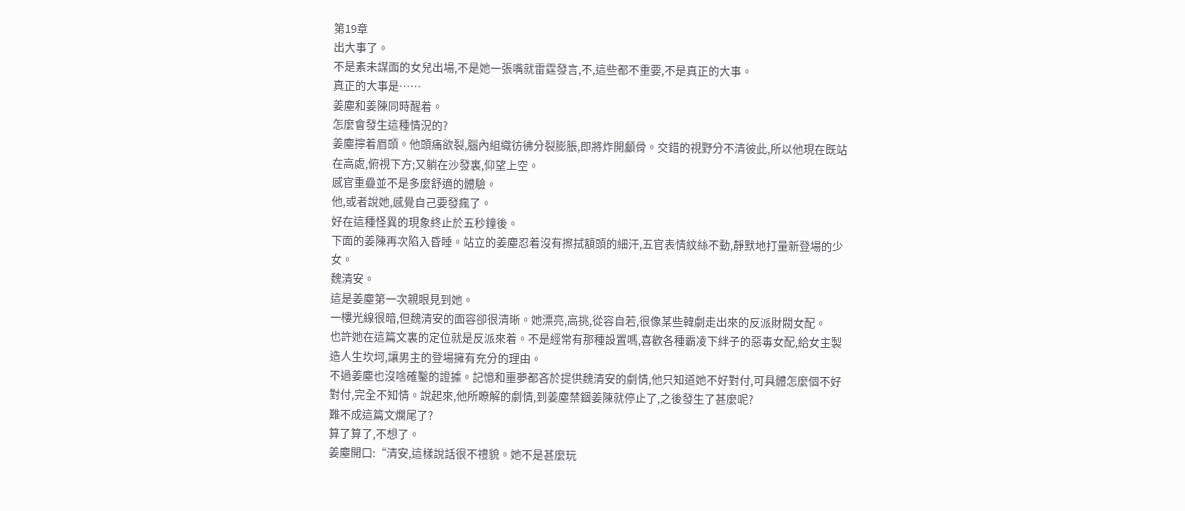第19章
出大事了。
不是素未謀面的女兒出場,不是她一張嘴就雷霆發言,不,這些都不重要,不是真正的大事。
真正的大事是……
姜塵和姜陳同時醒着。
怎麼會發生這種情況的?
姜塵擰着眉頭。他頭痛欲裂,腦內組織彷彿分裂膨脹,即將炸開顱骨。交錯的視野分不清彼此,所以他現在既站在高處,俯視下方;又躺在沙發裏,仰望上空。
感官重疊並不是多麼舒適的體驗。
他,或者說她,感覺自己要發瘋了。
好在這種怪異的現象終止於五秒鐘後。
下面的姜陳再次陷入昏睡。站立的姜塵忍着沒有擦拭額頭的細汗,五官表情紋絲不動,靜默地打量新登場的少女。
魏清安。
這是姜塵第一次親眼見到她。
一樓光線很暗,但魏清安的面容卻很清晰。她漂亮,高挑,從容自若,很像某些韓劇走出來的反派財閥女配。
也許她在這篇文裏的定位就是反派來着。不是經常有那種設置嗎,喜歡各種霸凌下絆子的惡毒女配,給女主製造人生坎坷,讓男主的登場擁有充分的理由。
不過姜塵也沒啥確鑿的證據。記憶和噩夢都吝於提供魏清安的劇情,他只知道她不好對付,可具體怎麼個不好對付,完全不知情。說起來,他所瞭解的劇情,到姜塵禁錮姜陳就停止了,之後發生了甚麼呢?
難不成這篇文爛尾了?
算了算了,不想了。
姜塵開口:“清安,這樣說話很不禮貌。她不是甚麼玩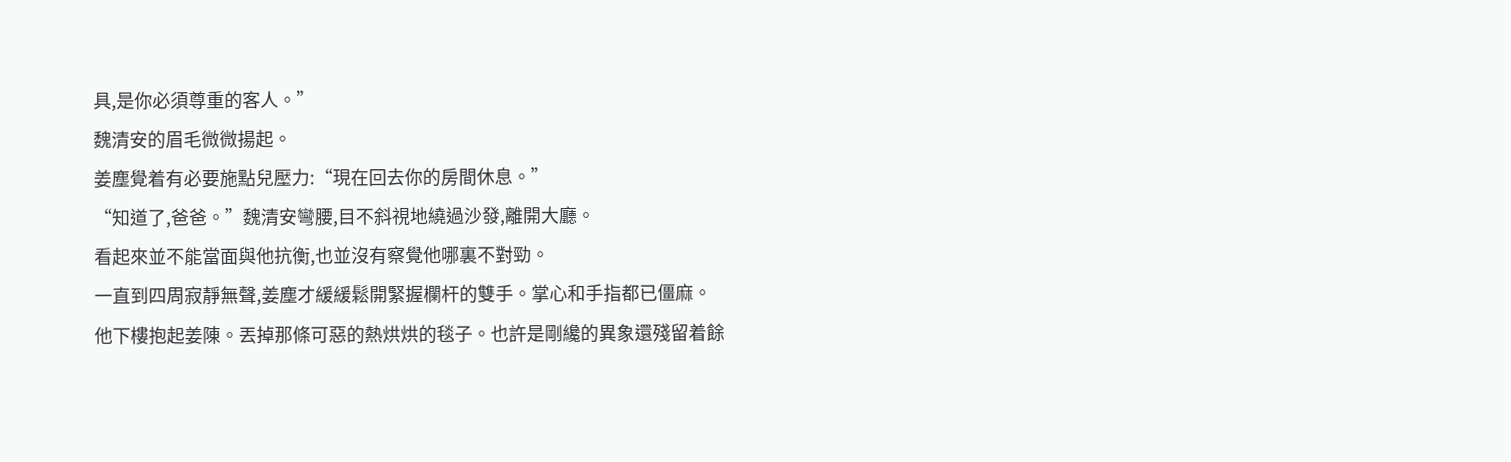具,是你必須尊重的客人。”
魏清安的眉毛微微揚起。
姜塵覺着有必要施點兒壓力:“現在回去你的房間休息。”
“知道了,爸爸。”魏清安彎腰,目不斜視地繞過沙發,離開大廳。
看起來並不能當面與他抗衡,也並沒有察覺他哪裏不對勁。
一直到四周寂靜無聲,姜塵才緩緩鬆開緊握欄杆的雙手。掌心和手指都已僵麻。
他下樓抱起姜陳。丟掉那條可惡的熱烘烘的毯子。也許是剛纔的異象還殘留着餘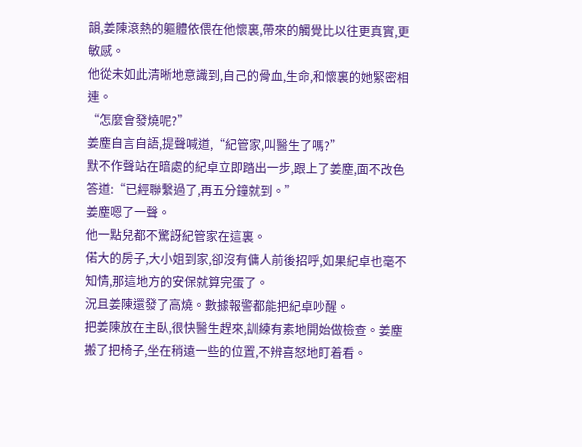韻,姜陳滾熱的軀體依偎在他懷裏,帶來的觸覺比以往更真實,更敏感。
他從未如此清晰地意識到,自己的骨血,生命,和懷裏的她緊密相連。
“怎麼會發燒呢?”
姜塵自言自語,提聲喊道,“紀管家,叫醫生了嗎?”
默不作聲站在暗處的紀卓立即踏出一步,跟上了姜塵,面不改色答道:“已經聯繫過了,再五分鐘就到。”
姜塵嗯了一聲。
他一點兒都不驚訝紀管家在這裏。
偌大的房子,大小姐到家,卻沒有傭人前後招呼,如果紀卓也毫不知情,那這地方的安保就算完蛋了。
況且姜陳還發了高燒。數據報警都能把紀卓吵醒。
把姜陳放在主臥,很快醫生趕來,訓練有素地開始做檢查。姜塵搬了把椅子,坐在稍遠一些的位置,不辨喜怒地盯着看。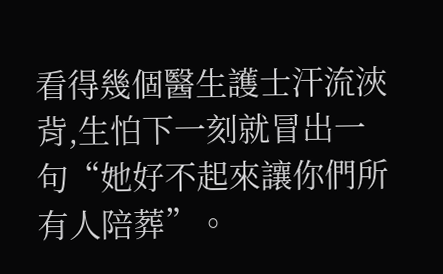看得幾個醫生護士汗流浹背,生怕下一刻就冒出一句“她好不起來讓你們所有人陪葬”。